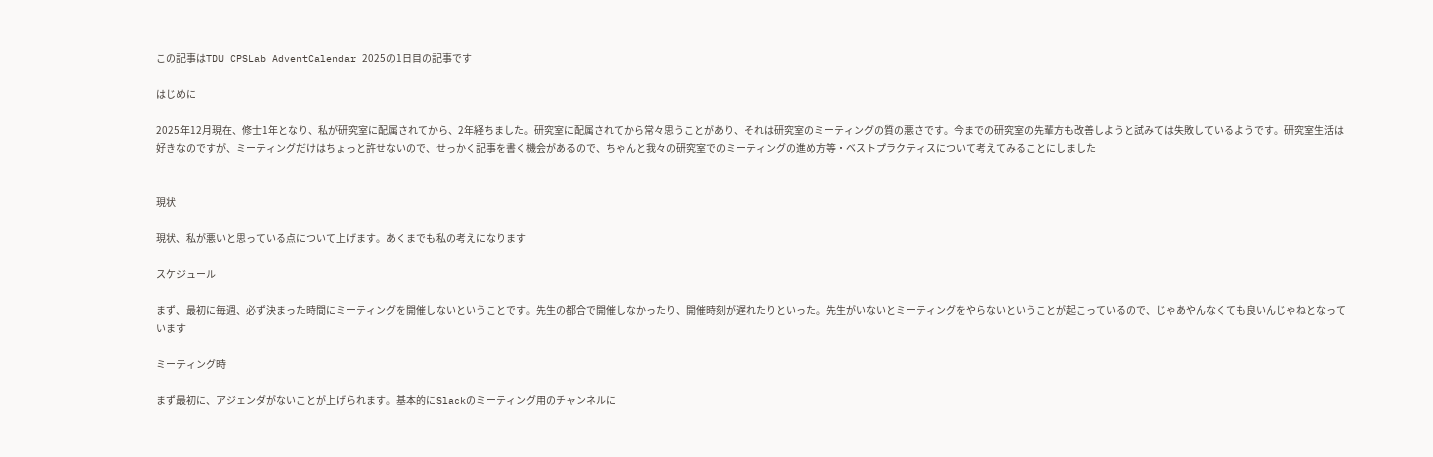この記事はTDU CPSLab AdventCalendar 2025の1日目の記事です

はじめに

2025年12月現在、修士1年となり、私が研究室に配属されてから、2年経ちました。研究室に配属されてから常々思うことがあり、それは研究室のミーティングの質の悪さです。今までの研究室の先輩方も改善しようと試みては失敗しているようです。研究室生活は好きなのですが、ミーティングだけはちょっと許せないので、せっかく記事を書く機会があるので、ちゃんと我々の研究室でのミーティングの進め方等・ベストプラクティスについて考えてみることにしました


現状

現状、私が悪いと思っている点について上げます。あくまでも私の考えになります

スケジュール

まず、最初に毎週、必ず決まった時間にミーティングを開催しないということです。先生の都合で開催しなかったり、開催時刻が遅れたりといった。先生がいないとミーティングをやらないということが起こっているので、じゃあやんなくても良いんじゃねとなっています

ミーティング時

まず最初に、アジェンダがないことが上げられます。基本的にSlackのミーティング用のチャンネルに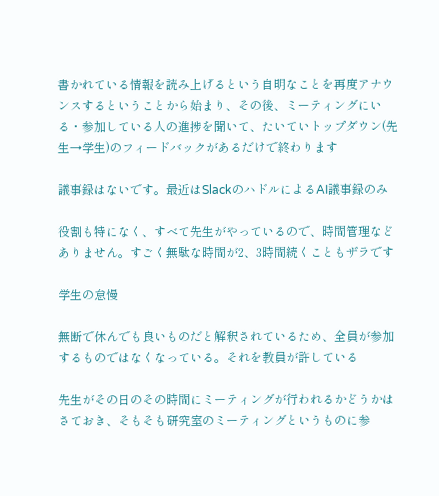書かれている情報を読み上げるという自明なことを再度アナウンスするということから始まり、その後、ミーティングにいる・参加している人の進捗を聞いて、たいていトップダウン(先生→学生)のフィードバックがあるだけで終わります

議事録はないです。最近はSlackのハドルによるAI議事録のみ

役割も特になく、すべて先生がやっているので、時間管理などありません。すごく無駄な時間が2、3時間続くこともザラです

学生の怠慢

無断で休んでも良いものだと解釈されているため、全員が参加するものではなくなっている。それを教員が許している

先生がその日のその時間にミーティングが行われるかどうかはさておき、そもそも研究室のミーティングというものに参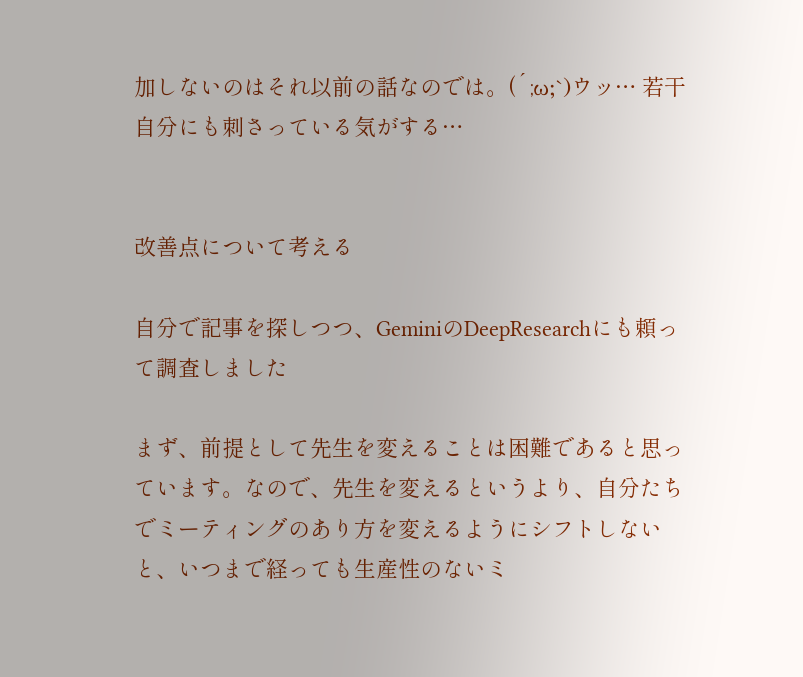加しないのはそれ以前の話なのでは。(´;ω;`)ウッ… 若干自分にも刺さっている気がする…


改善点について考える

自分で記事を探しつつ、GeminiのDeepResearchにも頼って調査しました

まず、前提として先生を変えることは困難であると思っています。なので、先生を変えるというより、自分たちでミーティングのあり方を変えるようにシフトしないと、いつまで経っても生産性のないミ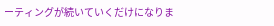ーティングが続いていくだけになりま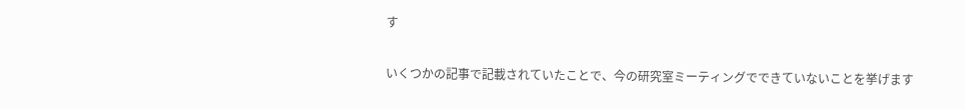す

いくつかの記事で記載されていたことで、今の研究室ミーティングでできていないことを挙げます